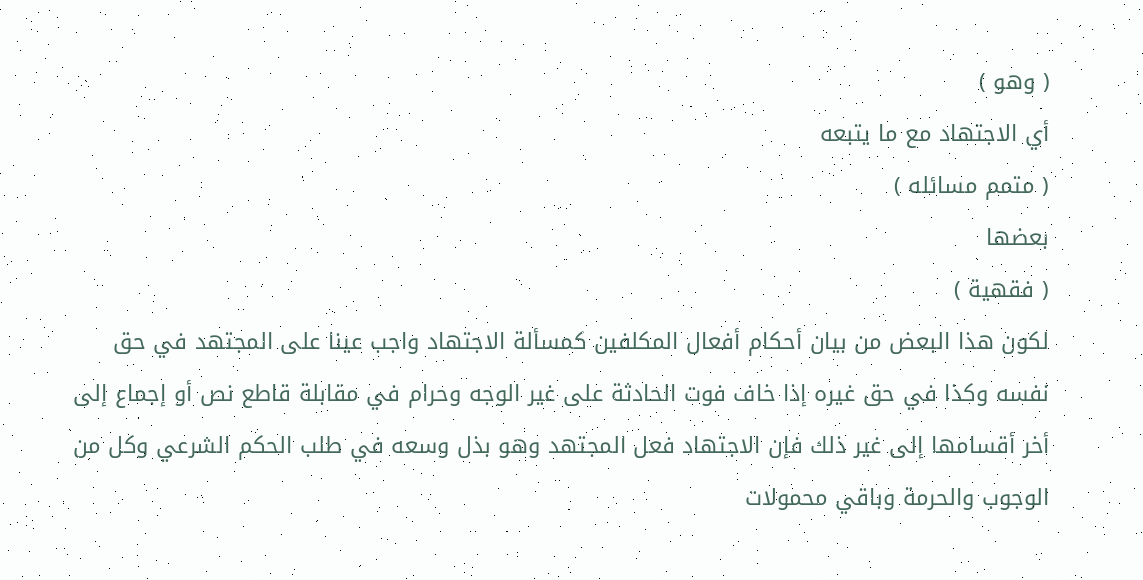( وهو )
أي الاجتهاد مع ما يتبعه
( متمم مسائله )
بعضها
( فقهية )
لكون هذا البعض من بيان أحكام أفعال المكلفين كمسألة الاجتهاد واجب عينا على المجتهد في حق نفسه وكذا في حق غيره إذا خاف فوت الحادثة على غير الوجه وحرام في مقابلة قاطع نص أو إجماع إلى أخر أقسامها إلى غير ذلك فإن الاجتهاد فعل المجتهد وهو بذل وسعه في طلب الحكم الشرعي وكل من الوجوب والحرمة وباقي محمولات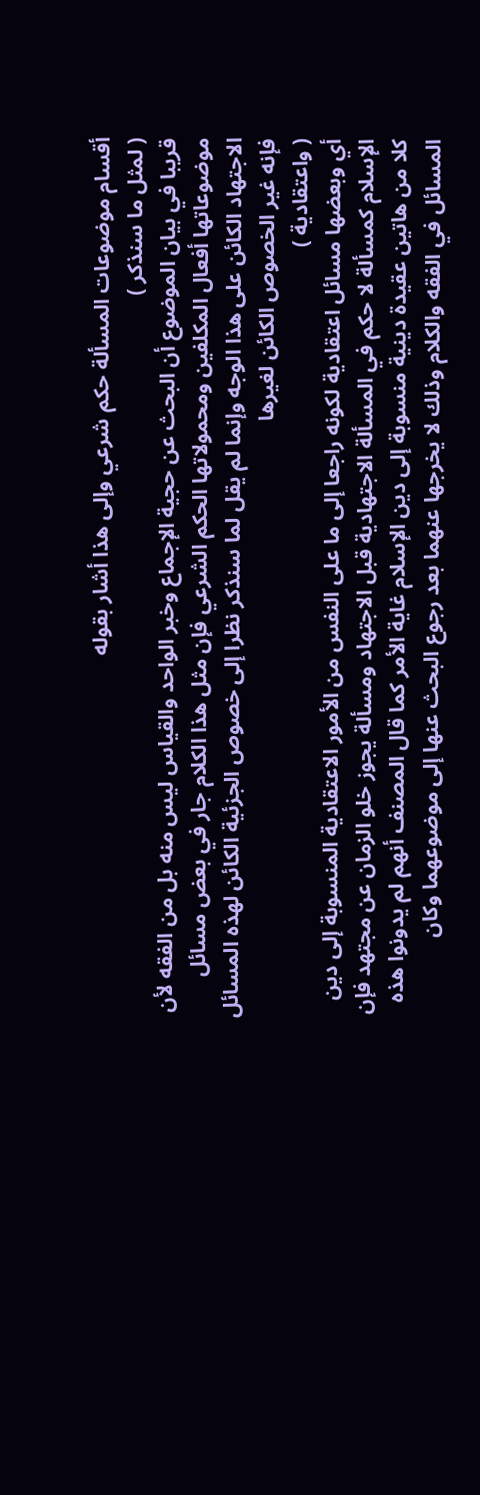أقسام موضوعات المسألة حكم شرعي وإلى هذا أشار بقوله
( لمثل ما سنذكر )
قريبا في بيان الموضوع أن البحث عن حجية الإجماع وخبر الواحد والقياس ليس منه بل من الفقه لأن موضوعاتها أفعال المكلفين ومحمولاتها الحكم الشرعي فإن مثل هذا الكلام جار في بعض مسائل الاجتهاد الكائن على هذا الوجه وإنما لم يقل لما سنذكر نظرا إلى خصوص الجزئية الكائن لهذه المسائل فإنه غير الخصوص الكائن لغيرها
( واعتقادية )
أي وبعضها مسائل اعتقادية لكونه راجعا إلى ما على النفس من الأمور الاعتقادية المنسوبة إلى دين الإسلام كمسألة لا حكم في المسألة الاجتهادية قبل الاجتهاد ومسألة يجوز خلو الزمان عن مجتهد فإن كلا من هاتين عقيدة دينية منسوبة إلى دين الإسلام غاية الأمر كما قال المصنف أنهم لم يدونوا هذه المسائل في الفقه والكلام وذلك لا يخرجها عنهما بعد رجوع البحث عنها إلى موضوعهما وكان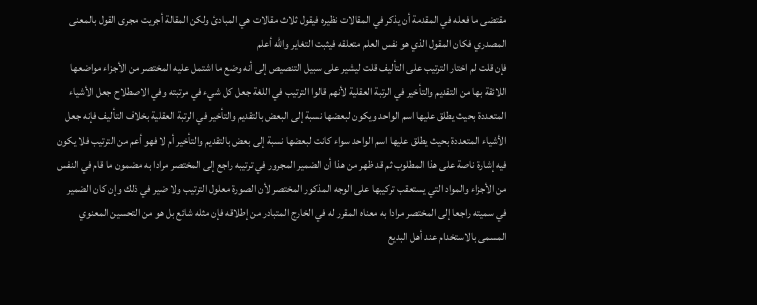مقتضى ما فعله في المقدمة أن يذكر في المقالات نظيره فيقول ثلاث مقالات هي المبادئ ولكن المقالة أجريت مجرى القول بالمعنى المصدري فكان المقول الذي هو نفس العلم متعلقه فيثبت التغاير والله أعلم
فإن قلت لم اختار الترتيب على التأليف قلت ليشير على سبيل التنصيص إلى أنه وضع ما اشتمل عليه المختصر من الأجزاء مواضعها اللائقة بها من التقديم والتأخير في الرتبة العقلية لأنهم قالوا الترتيب في اللغة جعل كل شيء في مرتبته وفي الاصطلاح جعل الأشياء المتعددة بحيث يطلق عليها اسم الواحد ويكون لبعضها نسبة إلى البعض بالتقديم والتأخير في الرتبة العقلية بخلاف التأليف فإنه جعل الأشياء المتعددة بحيث يطلق عليها اسم الواحد سواء كانت لبعضها نسبة إلى بعض بالتقديم والتأخير أم لا فهو أعم من الترتيب فلا يكون فيه إشارة ناصة على هذا المطلوب ثم قد ظهر من هذا أن الضمير المجرور في ترتيبه راجع إلى المختصر مرادا به مضمون ما قام في النفس من الأجزاء والمواد التي يستعقب تركيبها على الوجه المذكور المختصر لأن الصورة معلول الترتيب ولا ضير في ذلك وإن كان الضمير في سميته راجعا إلى المختصر مرادا به معناه المقرر له في الخارج المتبادر من إطلاقه فإن مثله شائع بل هو من التحسين المعنوي المسمى بالاستخدام عند أهل البديع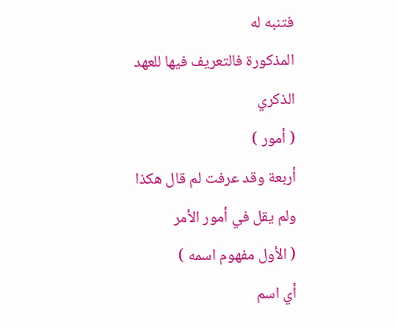فتنبه له
المذكورة فالتعريف فيها للعهد الذكري
( أمور )
أربعة وقد عرفت لم قال هكذا ولم يقل في أمور الأمر
( الأول مفهوم اسمه )
أي اسم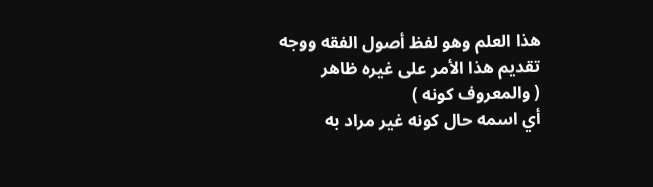هذا العلم وهو لفظ أصول الفقه ووجه تقديم هذا الأمر على غيره ظاهر
( والمعروف كونه )
أي اسمه حال كونه غير مراد به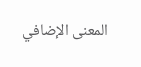المعنى الإضافي